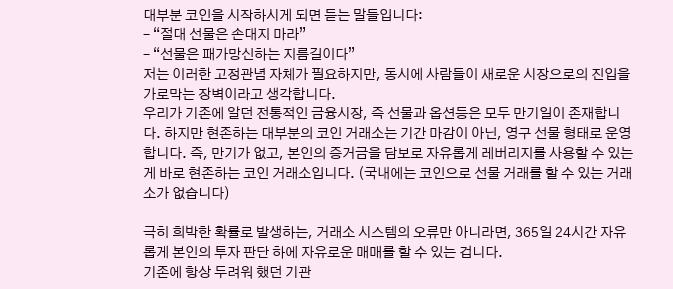대부분 코인을 시작하시게 되면 듣는 말들입니다:
– “절대 선물은 손대지 마라”
– “선물은 패가망신하는 지름길이다”
저는 이러한 고정관념 자체가 필요하지만, 동시에 사람들이 새로운 시장으로의 진입을 가로막는 장벽이라고 생각합니다.
우리가 기존에 알던 전통적인 금융시장, 즉 선물과 옵션등은 모두 만기일이 존재합니다. 하지만 현존하는 대부분의 코인 거래소는 기간 마감이 아닌, 영구 선물 형태로 운영합니다. 즉, 만기가 없고, 본인의 증거금을 담보로 자유롭게 레버리지를 사용할 수 있는 게 바로 현존하는 코인 거래소입니다. (국내에는 코인으로 선물 거래를 할 수 있는 거래소가 없습니다)

극히 희박한 확률로 발생하는, 거래소 시스템의 오류만 아니라면, 365일 24시간 자유롭게 본인의 투자 판단 하에 자유로운 매매를 할 수 있는 겁니다.
기존에 항상 두려워 했던 기관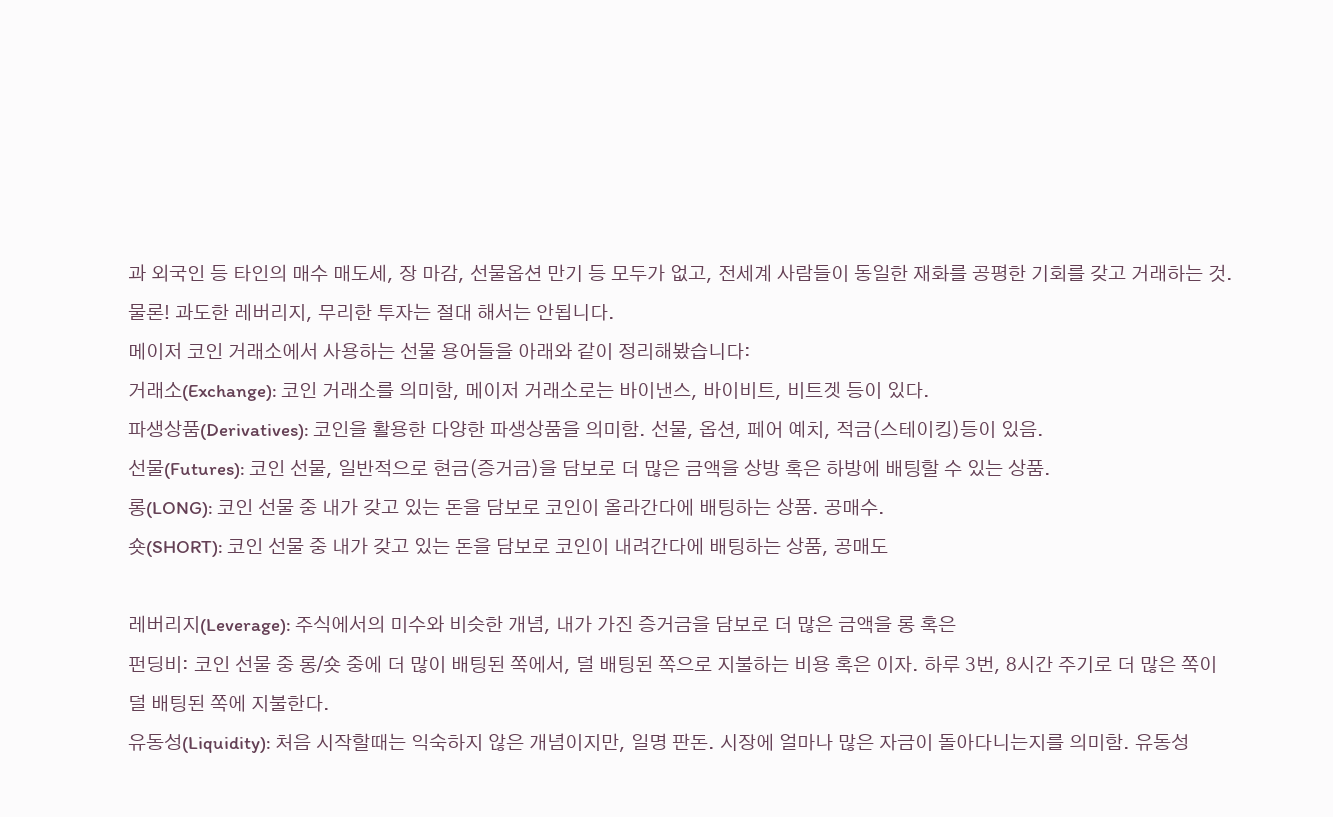과 외국인 등 타인의 매수 매도세, 장 마감, 선물옵션 만기 등 모두가 없고, 전세계 사람들이 동일한 재화를 공평한 기회를 갖고 거래하는 것. 물론! 과도한 레버리지, 무리한 투자는 절대 해서는 안됩니다.
메이저 코인 거래소에서 사용하는 선물 용어들을 아래와 같이 정리해봤습니다:
거래소(Exchange): 코인 거래소를 의미함, 메이저 거래소로는 바이낸스, 바이비트, 비트겟 등이 있다.
파생상품(Derivatives): 코인을 활용한 다양한 파생상품을 의미함. 선물, 옵션, 페어 예치, 적금(스테이킹)등이 있음.
선물(Futures): 코인 선물, 일반적으로 현금(증거금)을 담보로 더 많은 금액을 상방 혹은 하방에 배팅할 수 있는 상품.
롱(LONG): 코인 선물 중 내가 갖고 있는 돈을 담보로 코인이 올라간다에 배팅하는 상품. 공매수.
숏(SHORT): 코인 선물 중 내가 갖고 있는 돈을 담보로 코인이 내려간다에 배팅하는 상품, 공매도

레버리지(Leverage): 주식에서의 미수와 비슷한 개념, 내가 가진 증거금을 담보로 더 많은 금액을 롱 혹은
펀딩비: 코인 선물 중 롱/숏 중에 더 많이 배팅된 쪽에서, 덜 배팅된 쪽으로 지불하는 비용 혹은 이자. 하루 3번, 8시간 주기로 더 많은 쪽이 덜 배팅된 쪽에 지불한다.
유동성(Liquidity): 처음 시작할때는 익숙하지 않은 개념이지만, 일명 판돈. 시장에 얼마나 많은 자금이 돌아다니는지를 의미함. 유동성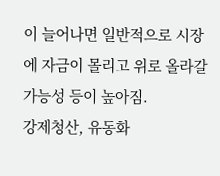이 늘어나면 일반적으로 시장에 자금이 몰리고 위로 올라갈 가능성 등이 높아짐.
강제청산, 유동화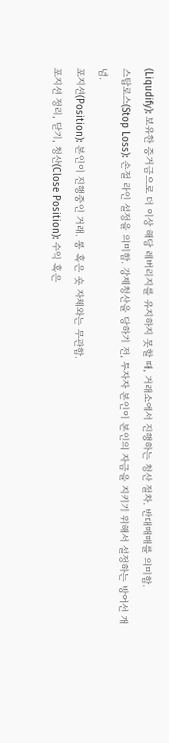(Liqudify): 보유한 증거금으로 더 이상 해당 레버리지를 유지하지 못할 때, 거래소에서 진행하는 청산 절차. 반대매매를 의미함.
스탑로스(Stop Loss): 손절 라인 설정을 의미함. 강제청산을 당하기 전, 투자자 본인이 본인의 자금을 지키기 위해서 설정하는 방어선 개념.
포지션(Position): 본인이 진행중인 거래. 롱 혹은 숏 자체와는 무관함.
포지션 정리, 닫기, 청산(Close Position): 수익 혹은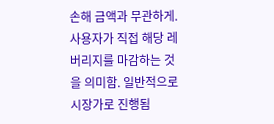손해 금액과 무관하게. 사용자가 직접 해당 레버리지를 마감하는 것을 의미함. 일반적으로 시장가로 진행됨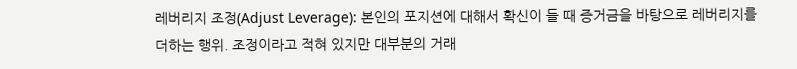레버리지 조정(Adjust Leverage): 본인의 포지션에 대해서 확신이 들 때 증거금을 바탕으로 레버리지를 더하는 행위. 조정이라고 적혀 있지만 대부분의 거래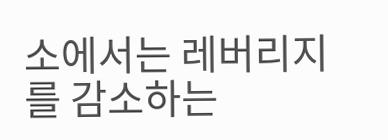소에서는 레버리지를 감소하는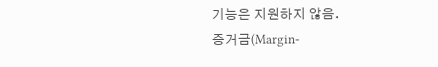기능은 지원하지 않음.
증거금(Margin-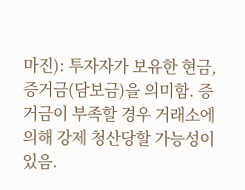마진): 투자자가 보유한 현금, 증거금(담보금)을 의미함. 증거금이 부족할 경우 거래소에 의해 강제 청산당할 가능성이 있음.